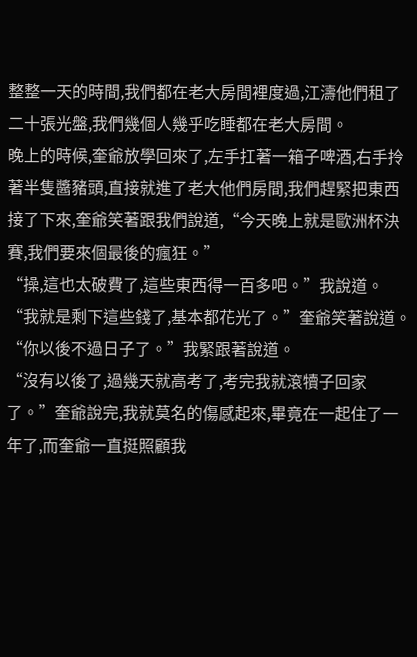整整一天的時間,我們都在老大房間裡度過,江濤他們租了二十張光盤,我們幾個人幾乎吃睡都在老大房間。
晚上的時候,奎爺放學回來了,左手扛著一箱子啤酒,右手拎著半隻醬豬頭,直接就進了老大他們房間,我們趕緊把東西接了下來,奎爺笑著跟我們說道,“今天晚上就是歐洲杯決賽,我們要來個最後的瘋狂。”
“操,這也太破費了,這些東西得一百多吧。”我說道。
“我就是剩下這些錢了,基本都花光了。”奎爺笑著說道。
“你以後不過日子了。”我緊跟著說道。
“沒有以後了,過幾天就高考了,考完我就滾犢子回家了。”奎爺說完,我就莫名的傷感起來,畢竟在一起住了一年了,而奎爺一直挺照顧我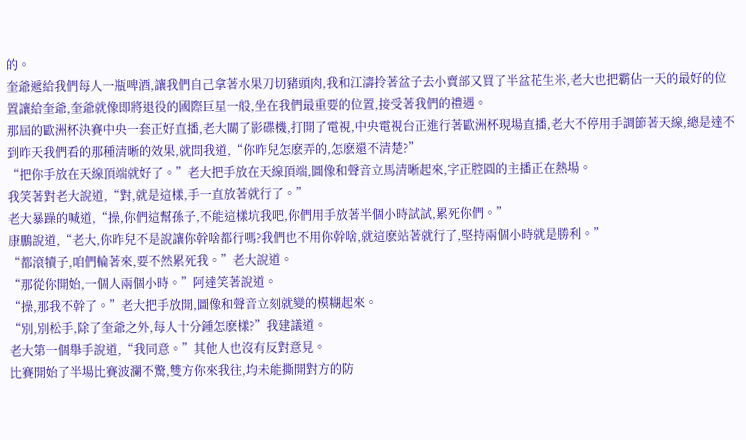的。
奎爺遞給我們每人一瓶啤酒,讓我們自己拿著水果刀切豬頭肉,我和江濤拎著盆子去小賣部又買了半盆花生米,老大也把霸佔一天的最好的位置讓給奎爺,奎爺就像即將退役的國際巨星一般,坐在我們最重要的位置,接受著我們的禮遇。
那屆的歐洲杯決賽中央一套正好直播,老大關了影碟機,打開了電視,中央電視台正進行著歐洲杯現場直播,老大不停用手調節著天線,總是達不到昨天我們看的那種清晰的效果,就問我道,“你昨兒怎麽弄的,怎麽還不清楚?”
“把你手放在天線頂端就好了。”老大把手放在天線頂端,圖像和聲音立馬清晰起來,字正腔圓的主播正在熱場。
我笑著對老大說道,“對,就是這樣,手一直放著就行了。”
老大暴躁的喊道,“操,你們這幫孫子,不能這樣坑我吧,你們用手放著半個小時試試,累死你們。”
康鵬說道,“老大,你昨兒不是說讓你幹啥都行嗎?我們也不用你幹啥,就這麽站著就行了,堅持兩個小時就是勝利。”
“都滾犢子,咱們輪著來,要不然累死我。”老大說道。
“那從你開始,一個人兩個小時。”阿達笑著說道。
“操,那我不幹了。”老大把手放開,圖像和聲音立刻就變的模糊起來。
“別,別松手,除了奎爺之外,每人十分鍾怎麽樣?”我建議道。
老大第一個舉手說道,“我同意。”其他人也沒有反對意見。
比賽開始了半場比賽波瀾不驚,雙方你來我往,均未能撕開對方的防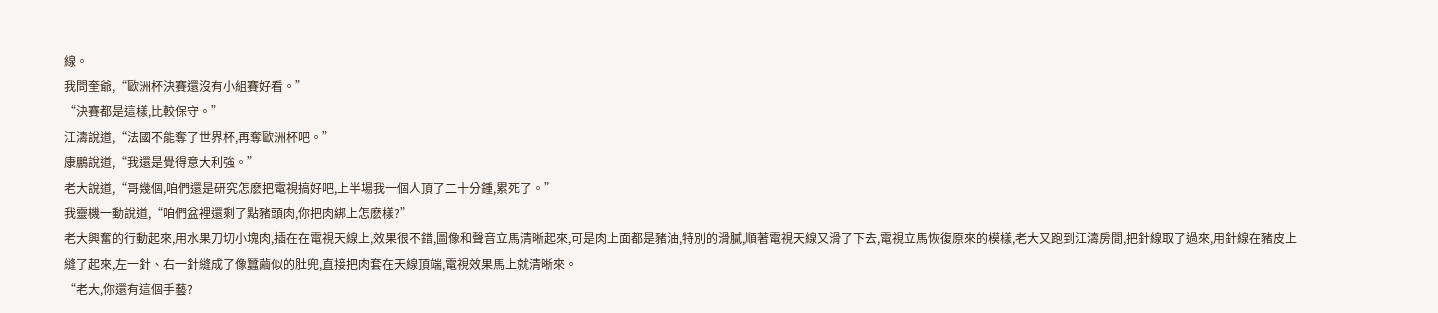線。
我問奎爺,“歐洲杯決賽還沒有小組賽好看。”
“決賽都是這樣,比較保守。”
江濤說道,“法國不能奪了世界杯,再奪歐洲杯吧。”
康鵬說道,“我還是覺得意大利強。”
老大說道,“哥幾個,咱們還是研究怎麽把電視搞好吧,上半場我一個人頂了二十分鍾,累死了。”
我靈機一動說道,“咱們盆裡還剩了點豬頭肉,你把肉綁上怎麽樣?”
老大興奮的行動起來,用水果刀切小塊肉,插在在電視天線上,效果很不錯,圖像和聲音立馬清晰起來,可是肉上面都是豬油,特別的滑膩,順著電視天線又滑了下去,電視立馬恢復原來的模樣,老大又跑到江濤房間,把針線取了過來,用針線在豬皮上縫了起來,左一針、右一針縫成了像蠶繭似的肚兜,直接把肉套在天線頂端,電視效果馬上就清晰來。
“老大,你還有這個手藝?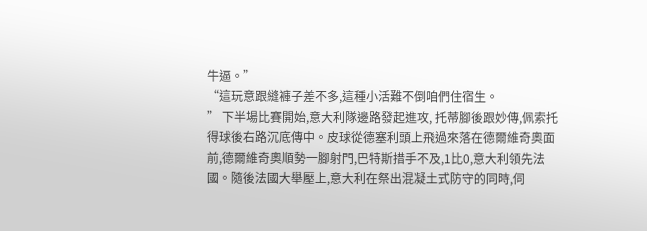牛逼。”
“這玩意跟縫褲子差不多,這種小活難不倒咱們住宿生。
” 下半場比賽開始,意大利隊邊路發起進攻, 托蒂腳後跟妙傳,佩索托得球後右路沉底傳中。皮球從德塞利頭上飛過來落在德爾維奇奧面前,德爾維奇奧順勢一腳射門,巴特斯措手不及,1比0,意大利領先法國。隨後法國大舉壓上,意大利在祭出混凝土式防守的同時,伺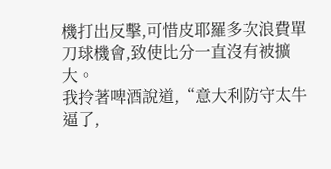機打出反擊,可惜皮耶羅多次浪費單刀球機會,致使比分一直沒有被擴大。
我拎著啤酒說道,“意大利防守太牛逼了,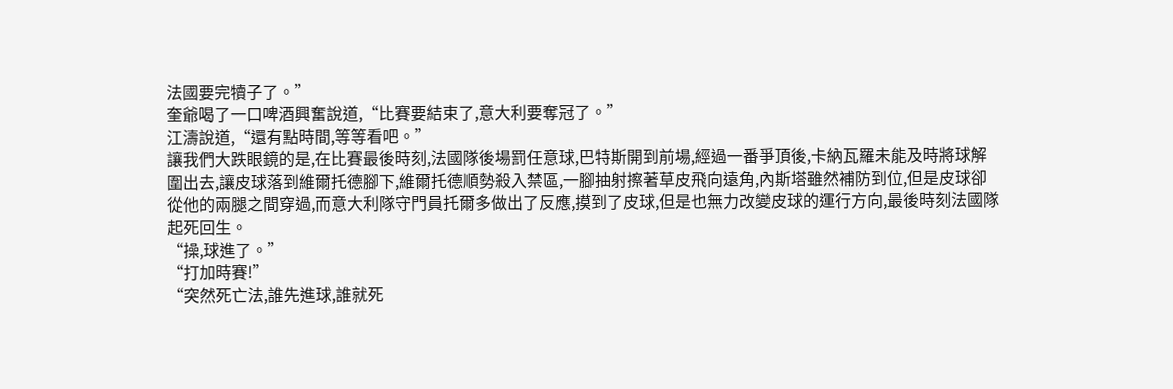法國要完犢子了。”
奎爺喝了一口啤酒興奮說道,“比賽要結束了,意大利要奪冠了。”
江濤說道,“還有點時間,等等看吧。”
讓我們大跌眼鏡的是,在比賽最後時刻,法國隊後場罰任意球,巴特斯開到前場,經過一番爭頂後,卡納瓦羅未能及時將球解圍出去,讓皮球落到維爾托德腳下,維爾托德順勢殺入禁區,一腳抽射擦著草皮飛向遠角,內斯塔雖然補防到位,但是皮球卻從他的兩腿之間穿過,而意大利隊守門員托爾多做出了反應,摸到了皮球,但是也無力改變皮球的運行方向,最後時刻法國隊起死回生。
“操,球進了。”
“打加時賽!”
“突然死亡法,誰先進球,誰就死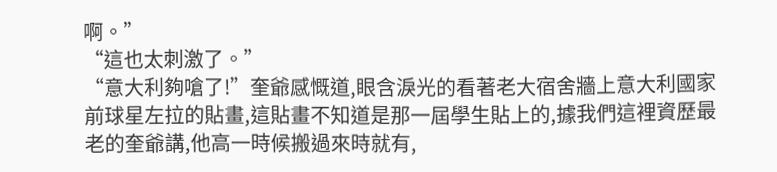啊。”
“這也太刺激了。”
“意大利夠嗆了!”奎爺感慨道,眼含淚光的看著老大宿舍牆上意大利國家前球星左拉的貼畫,這貼畫不知道是那一屆學生貼上的,據我們這裡資歷最老的奎爺講,他高一時候搬過來時就有,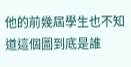他的前幾屆學生也不知道這個圖到底是誰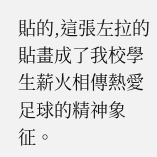貼的,這張左拉的貼畫成了我校學生薪火相傳熱愛足球的精神象征。